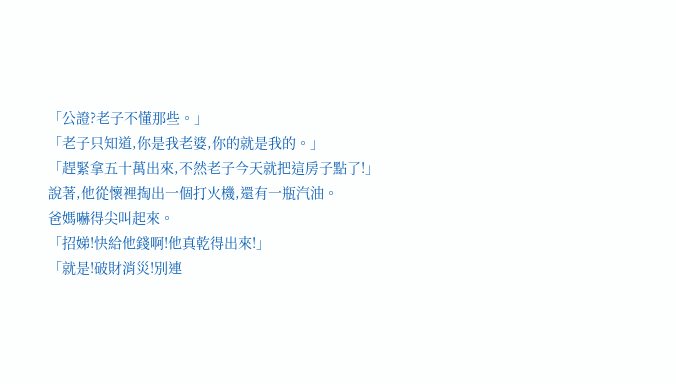「公證?老子不懂那些。」
「老子只知道,你是我老婆,你的就是我的。」
「趕緊拿五十萬出來,不然老子今天就把這房子點了!」
說著,他從懷裡掏出一個打火機,還有一瓶汽油。
爸媽嚇得尖叫起來。
「招娣!快給他錢啊!他真乾得出來!」
「就是!破財消災!別連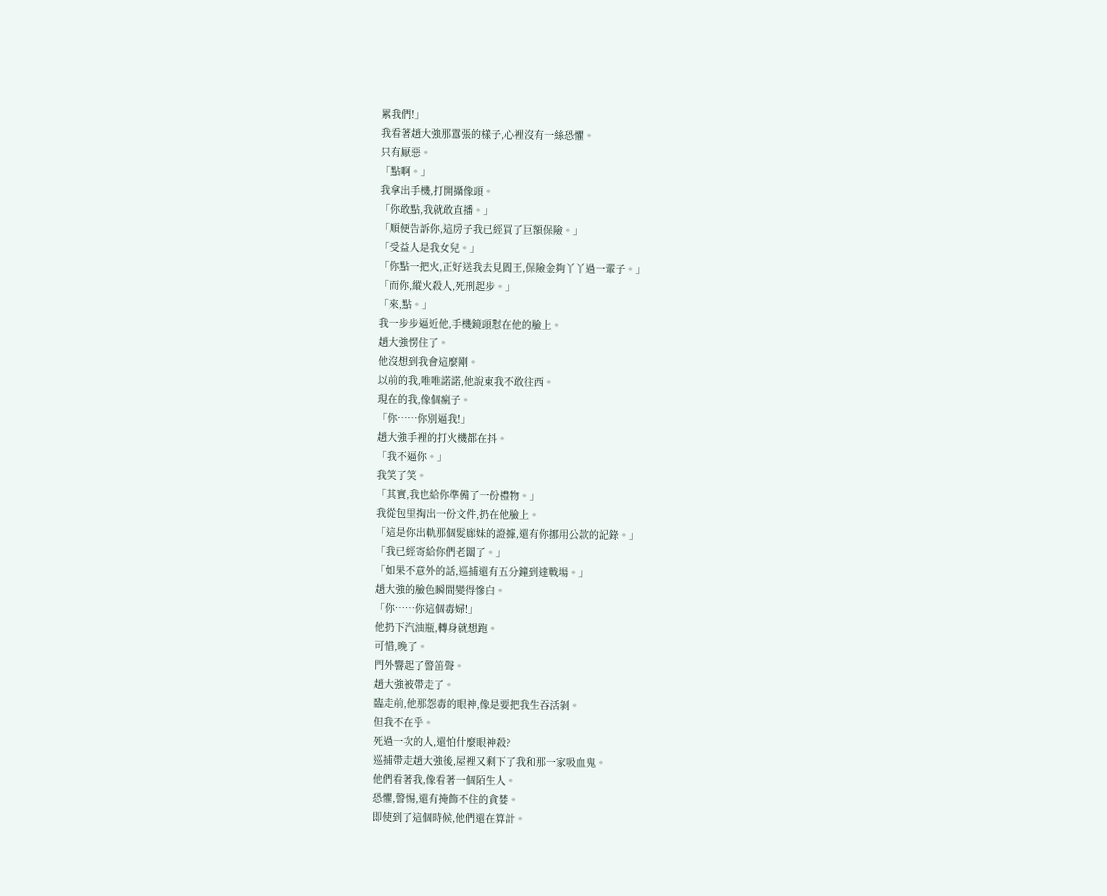累我們!」
我看著趙大強那囂張的樣子,心裡沒有一絲恐懼。
只有厭惡。
「點啊。」
我拿出手機,打開攝像頭。
「你敢點,我就敢直播。」
「順便告訴你,這房子我已經買了巨額保險。」
「受益人是我女兒。」
「你點一把火,正好送我去見閻王,保險金夠丫丫過一輩子。」
「而你,縱火殺人,死刑起步。」
「來,點。」
我一步步逼近他,手機鏡頭懟在他的臉上。
趙大強愣住了。
他沒想到我會這麼剛。
以前的我,唯唯諾諾,他說東我不敢往西。
現在的我,像個瘋子。
「你……你別逼我!」
趙大強手裡的打火機都在抖。
「我不逼你。」
我笑了笑。
「其實,我也給你準備了一份禮物。」
我從包里掏出一份文件,扔在他臉上。
「這是你出軌那個髮廊妹的證據,還有你挪用公款的記錄。」
「我已經寄給你們老闆了。」
「如果不意外的話,巡捕還有五分鐘到達戰場。」
趙大強的臉色瞬間變得慘白。
「你……你這個毒婦!」
他扔下汽油瓶,轉身就想跑。
可惜,晚了。
門外響起了警笛聲。
趙大強被帶走了。
臨走前,他那怨毒的眼神,像是要把我生吞活剝。
但我不在乎。
死過一次的人,還怕什麼眼神殺?
巡捕帶走趙大強後,屋裡又剩下了我和那一家吸血鬼。
他們看著我,像看著一個陌生人。
恐懼,警惕,還有掩飾不住的貪婪。
即使到了這個時候,他們還在算計。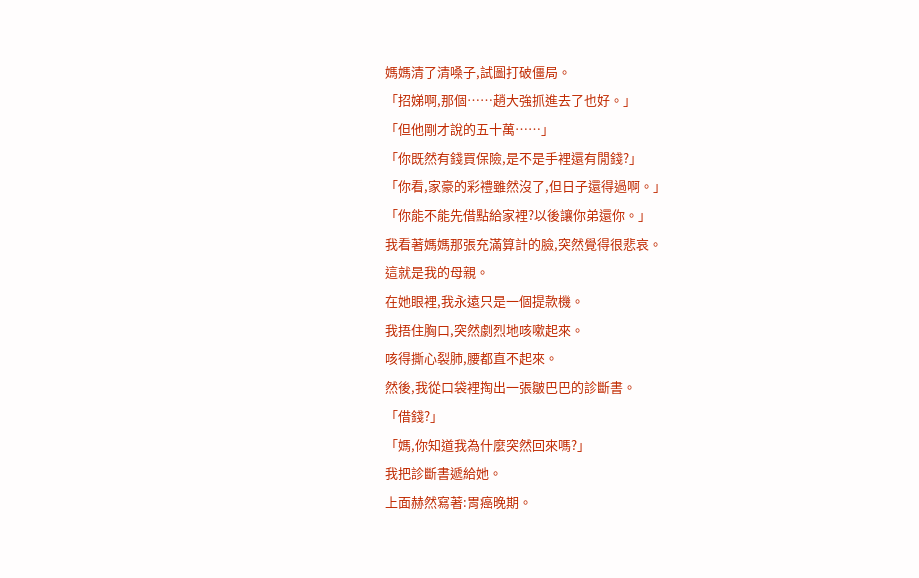媽媽清了清嗓子,試圖打破僵局。
「招娣啊,那個……趙大強抓進去了也好。」
「但他剛才說的五十萬……」
「你既然有錢買保險,是不是手裡還有閒錢?」
「你看,家豪的彩禮雖然沒了,但日子還得過啊。」
「你能不能先借點給家裡?以後讓你弟還你。」
我看著媽媽那張充滿算計的臉,突然覺得很悲哀。
這就是我的母親。
在她眼裡,我永遠只是一個提款機。
我捂住胸口,突然劇烈地咳嗽起來。
咳得撕心裂肺,腰都直不起來。
然後,我從口袋裡掏出一張皺巴巴的診斷書。
「借錢?」
「媽,你知道我為什麼突然回來嗎?」
我把診斷書遞給她。
上面赫然寫著:胃癌晚期。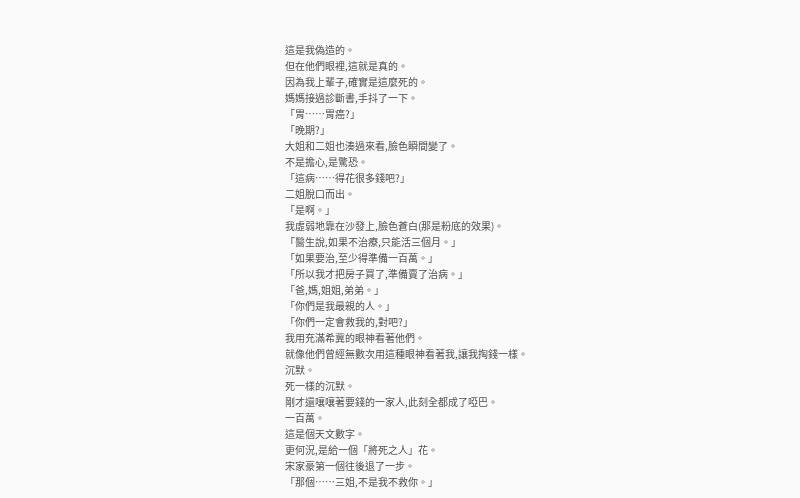這是我偽造的。
但在他們眼裡,這就是真的。
因為我上輩子,確實是這麼死的。
媽媽接過診斷書,手抖了一下。
「胃……胃癌?」
「晚期?」
大姐和二姐也湊過來看,臉色瞬間變了。
不是擔心,是驚恐。
「這病……得花很多錢吧?」
二姐脫口而出。
「是啊。」
我虛弱地靠在沙發上,臉色蒼白(那是粉底的效果)。
「醫生說,如果不治療,只能活三個月。」
「如果要治,至少得準備一百萬。」
「所以我才把房子買了,準備賣了治病。」
「爸,媽,姐姐,弟弟。」
「你們是我最親的人。」
「你們一定會救我的,對吧?」
我用充滿希冀的眼神看著他們。
就像他們曾經無數次用這種眼神看著我,讓我掏錢一樣。
沉默。
死一樣的沉默。
剛才還嚷嚷著要錢的一家人,此刻全都成了啞巴。
一百萬。
這是個天文數字。
更何況,是給一個「將死之人」花。
宋家豪第一個往後退了一步。
「那個……三姐,不是我不救你。」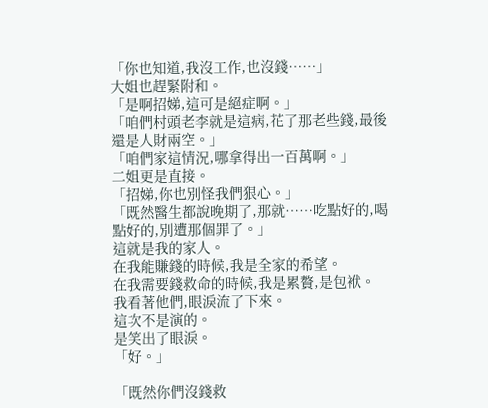「你也知道,我沒工作,也沒錢……」
大姐也趕緊附和。
「是啊招娣,這可是絕症啊。」
「咱們村頭老李就是這病,花了那老些錢,最後還是人財兩空。」
「咱們家這情況,哪拿得出一百萬啊。」
二姐更是直接。
「招娣,你也別怪我們狠心。」
「既然醫生都說晚期了,那就……吃點好的,喝點好的,別遭那個罪了。」
這就是我的家人。
在我能賺錢的時候,我是全家的希望。
在我需要錢救命的時候,我是累贅,是包袱。
我看著他們,眼淚流了下來。
這次不是演的。
是笑出了眼淚。
「好。」

「既然你們沒錢救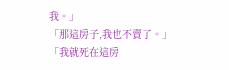我。」
「那這房子,我也不賣了。」
「我就死在這房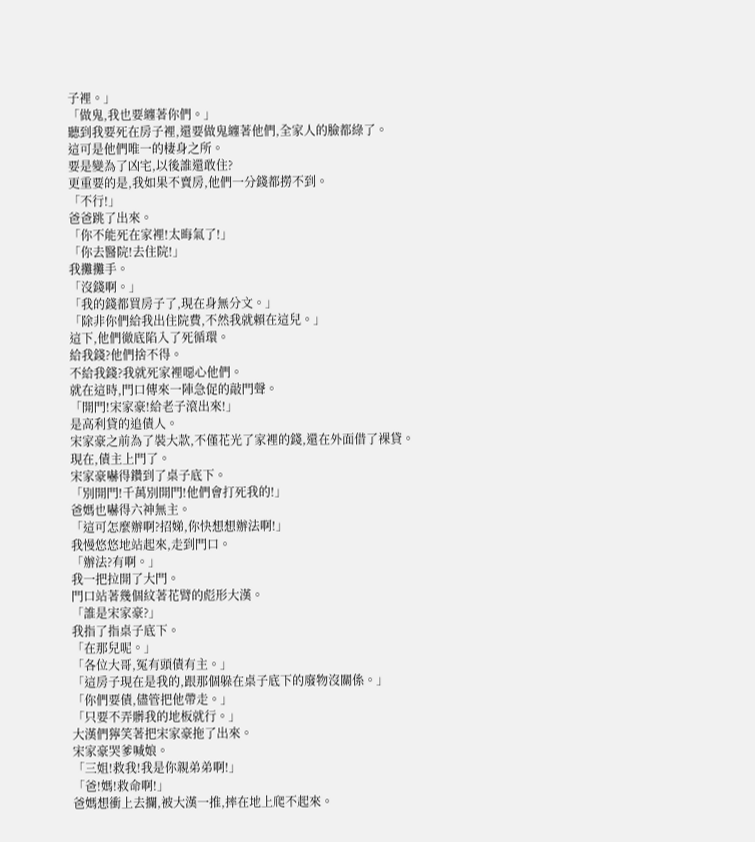子裡。」
「做鬼,我也要纏著你們。」
聽到我要死在房子裡,還要做鬼纏著他們,全家人的臉都綠了。
這可是他們唯一的棲身之所。
要是變為了凶宅,以後誰還敢住?
更重要的是,我如果不賣房,他們一分錢都撈不到。
「不行!」
爸爸跳了出來。
「你不能死在家裡!太晦氣了!」
「你去醫院!去住院!」
我攤攤手。
「沒錢啊。」
「我的錢都買房子了,現在身無分文。」
「除非你們給我出住院費,不然我就賴在這兒。」
這下,他們徹底陷入了死循環。
給我錢?他們捨不得。
不給我錢?我就死家裡噁心他們。
就在這時,門口傳來一陣急促的敲門聲。
「開門!宋家豪!給老子滾出來!」
是高利貸的追債人。
宋家豪之前為了裝大款,不僅花光了家裡的錢,還在外面借了裸貸。
現在,債主上門了。
宋家豪嚇得鑽到了桌子底下。
「別開門!千萬別開門!他們會打死我的!」
爸媽也嚇得六神無主。
「這可怎麼辦啊?招娣,你快想想辦法啊!」
我慢悠悠地站起來,走到門口。
「辦法?有啊。」
我一把拉開了大門。
門口站著幾個紋著花臂的彪形大漢。
「誰是宋家豪?」
我指了指桌子底下。
「在那兒呢。」
「各位大哥,冤有頭債有主。」
「這房子現在是我的,跟那個躲在桌子底下的廢物沒關係。」
「你們要債,儘管把他帶走。」
「只要不弄髒我的地板就行。」
大漢們獰笑著把宋家豪拖了出來。
宋家豪哭爹喊娘。
「三姐!救我!我是你親弟弟啊!」
「爸!媽!救命啊!」
爸媽想衝上去攔,被大漢一推,摔在地上爬不起來。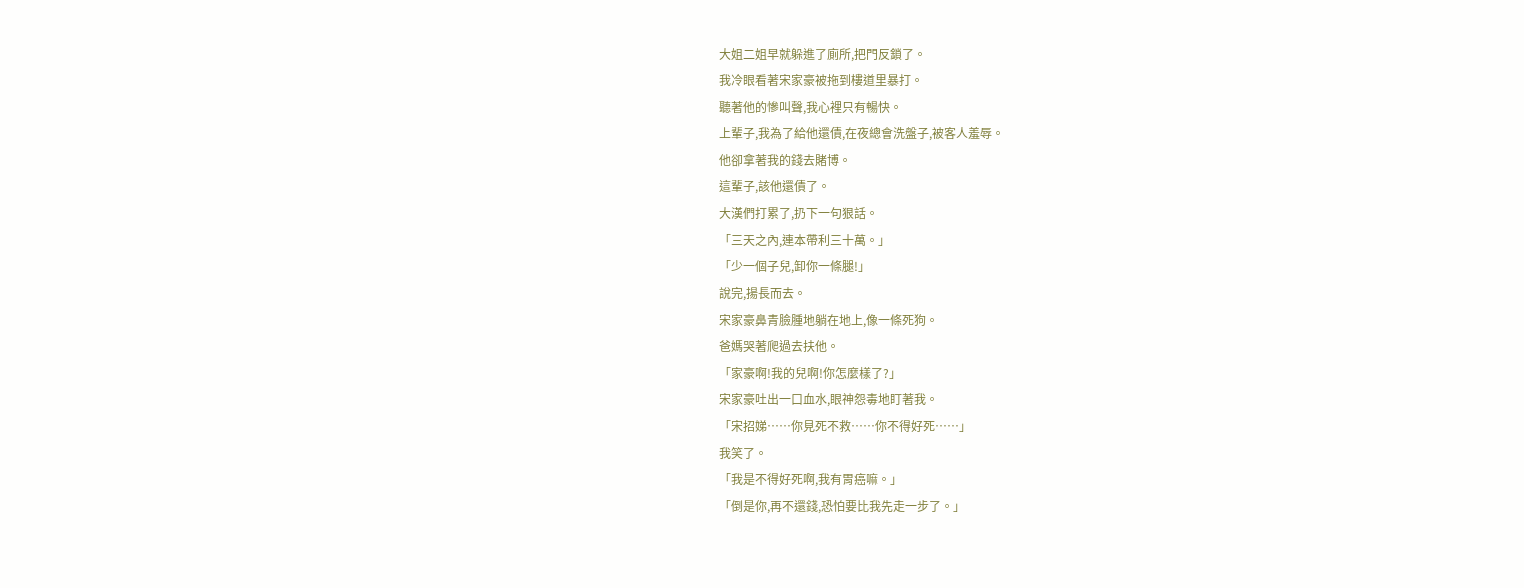大姐二姐早就躲進了廁所,把門反鎖了。
我冷眼看著宋家豪被拖到樓道里暴打。
聽著他的慘叫聲,我心裡只有暢快。
上輩子,我為了給他還債,在夜總會洗盤子,被客人羞辱。
他卻拿著我的錢去賭博。
這輩子,該他還債了。
大漢們打累了,扔下一句狠話。
「三天之內,連本帶利三十萬。」
「少一個子兒,卸你一條腿!」
說完,揚長而去。
宋家豪鼻青臉腫地躺在地上,像一條死狗。
爸媽哭著爬過去扶他。
「家豪啊!我的兒啊!你怎麼樣了?」
宋家豪吐出一口血水,眼神怨毒地盯著我。
「宋招娣……你見死不救……你不得好死……」
我笑了。
「我是不得好死啊,我有胃癌嘛。」
「倒是你,再不還錢,恐怕要比我先走一步了。」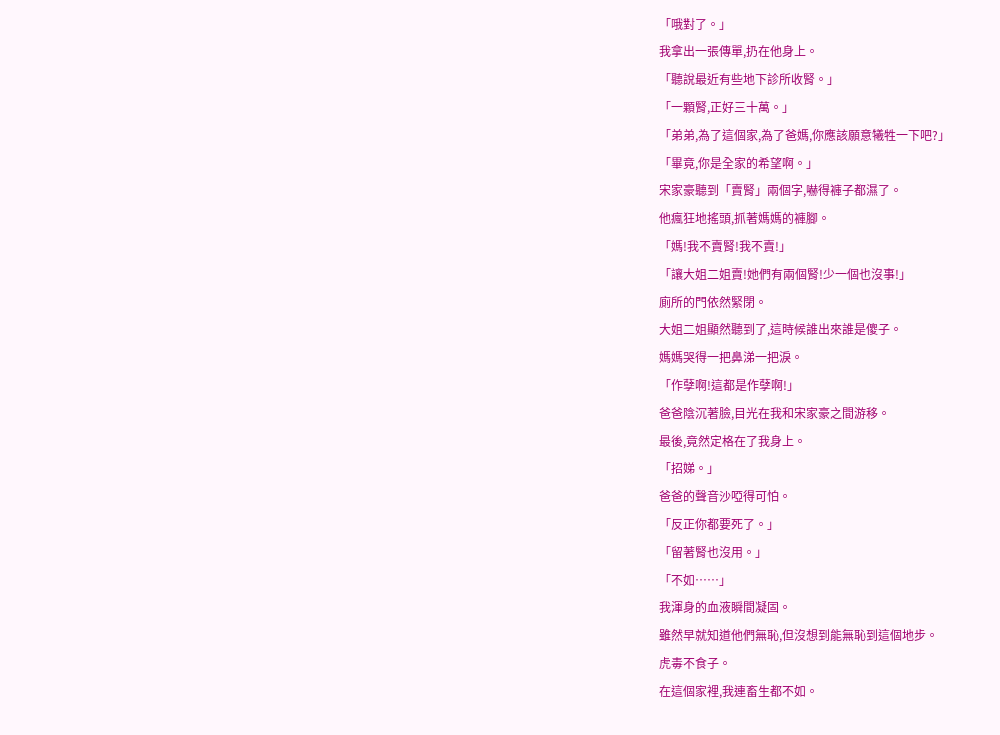「哦對了。」
我拿出一張傳單,扔在他身上。
「聽說最近有些地下診所收腎。」
「一顆腎,正好三十萬。」
「弟弟,為了這個家,為了爸媽,你應該願意犧牲一下吧?」
「畢竟,你是全家的希望啊。」
宋家豪聽到「賣腎」兩個字,嚇得褲子都濕了。
他瘋狂地搖頭,抓著媽媽的褲腳。
「媽!我不賣腎!我不賣!」
「讓大姐二姐賣!她們有兩個腎!少一個也沒事!」
廁所的門依然緊閉。
大姐二姐顯然聽到了,這時候誰出來誰是傻子。
媽媽哭得一把鼻涕一把淚。
「作孽啊!這都是作孽啊!」
爸爸陰沉著臉,目光在我和宋家豪之間游移。
最後,竟然定格在了我身上。
「招娣。」
爸爸的聲音沙啞得可怕。
「反正你都要死了。」
「留著腎也沒用。」
「不如……」
我渾身的血液瞬間凝固。
雖然早就知道他們無恥,但沒想到能無恥到這個地步。
虎毒不食子。
在這個家裡,我連畜生都不如。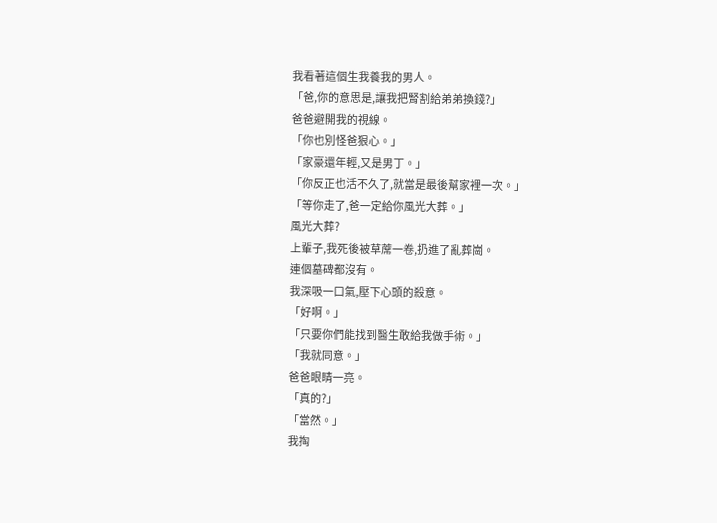我看著這個生我養我的男人。
「爸,你的意思是,讓我把腎割給弟弟換錢?」
爸爸避開我的視線。
「你也別怪爸狠心。」
「家豪還年輕,又是男丁。」
「你反正也活不久了,就當是最後幫家裡一次。」
「等你走了,爸一定給你風光大葬。」
風光大葬?
上輩子,我死後被草蓆一卷,扔進了亂葬崗。
連個墓碑都沒有。
我深吸一口氣,壓下心頭的殺意。
「好啊。」
「只要你們能找到醫生敢給我做手術。」
「我就同意。」
爸爸眼睛一亮。
「真的?」
「當然。」
我掏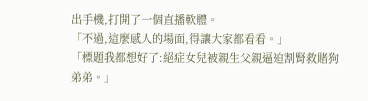出手機,打開了一個直播軟體。
「不過,這麼感人的場面,得讓大家都看看。」
「標題我都想好了:絕症女兒被親生父親逼迫割腎救賭狗弟弟。」